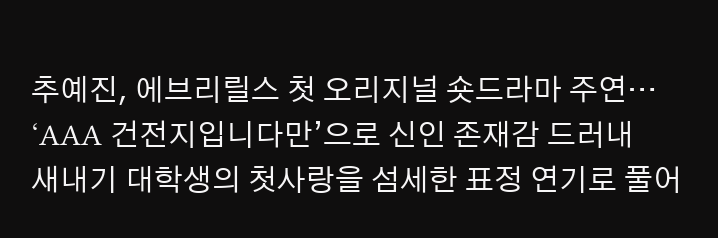추예진, 에브리릴스 첫 오리지널 숏드라마 주연… ‘AAA 건전지입니다만’으로 신인 존재감 드러내
새내기 대학생의 첫사랑을 섬세한 표정 연기로 풀어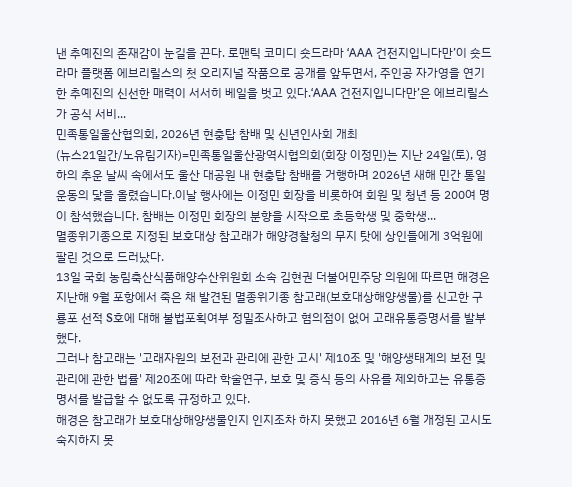낸 추예진의 존재감이 눈길을 끈다. 로맨틱 코미디 숏드라마 ‘AAA 건전지입니다만’이 숏드라마 플랫폼 에브리릴스의 첫 오리지널 작품으로 공개를 앞두면서, 주인공 자가영을 연기한 추예진의 신선한 매력이 서서히 베일을 벗고 있다.‘AAA 건전지입니다만’은 에브리릴스가 공식 서비...
민족통일울산협의회, 2026년 현충탑 참배 및 신년인사회 개최
(뉴스21일간/노유림기자)=민족통일울산광역시협의회(회장 이정민)는 지난 24일(토), 영하의 추운 날씨 속에서도 울산 대공원 내 현충탑 참배를 거행하며 2026년 새해 민간 통일운동의 닻을 올렸습니다.이날 행사에는 이정민 회장을 비롯하여 회원 및 청년 등 200여 명이 참석했습니다. 참배는 이정민 회장의 분향을 시작으로 초등학생 및 중학생...
멸종위기종으로 지정된 보호대상 참고래가 해양경찰청의 무지 탓에 상인들에게 3억원에 팔린 것으로 드러났다.
13일 국회 농림축산식품해양수산위원회 소속 김현권 더불어민주당 의원에 따르면 해경은 지난해 9월 포항에서 죽은 채 발견된 멸종위기종 참고래(보호대상해양생물)를 신고한 구룡포 선적 S호에 대해 불법포획여부 정밀조사하고 혐의점이 없어 고래유통증명서를 발부했다.
그러나 참고래는 '고래자원의 보전과 관리에 관한 고시' 제10조 및 '해양생태계의 보전 및 관리에 관한 법률' 제20조에 따라 학술연구, 보호 및 증식 등의 사유를 제외하고는 유통증명서를 발급할 수 없도록 규정하고 있다.
해경은 참고래가 보호대상해양생물인지 인지조차 하지 못했고 2016년 6월 개정된 고시도 숙지하지 못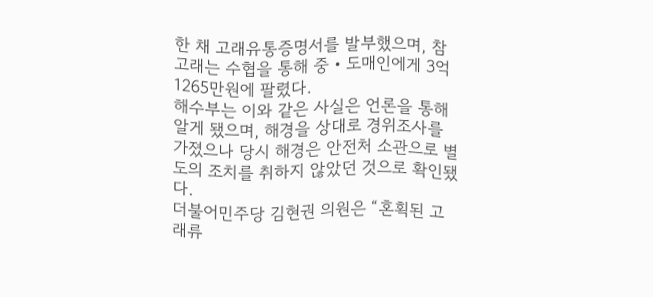한 채 고래유통증명서를 발부했으며, 참고래는 수협을 통해 중‧도매인에게 3억1265만원에 팔렸다.
해수부는 이와 같은 사실은 언론을 통해 알게 됐으며, 해경을 상대로 경위조사를 가졌으나 당시 해경은 안전처 소관으로 별도의 조치를 취하지 않았던 것으로 확인됐다.
더불어민주당 김현권 의원은 “혼획된 고래류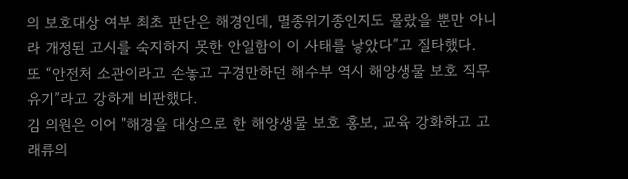의 보호대상 여부 최초 판단은 해경인데, 멸종위기종인지도 몰랐을 뿐만 아니라 개정된 고시를 숙지하지 못한 안일함이 이 사태를 낳았다”고 질타했다.
또 “안전처 소관이라고 손놓고 구경만하던 해수부 역시 해양생물 보호 직무유기”라고 강하게 비판했다.
김 의원은 이어 "해경을 대상으로 한 해양생물 보호 홍보, 교육 강화하고 고래류의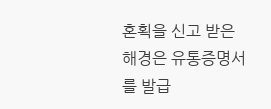혼획을 신고 받은 해경은 유통증명서를 발급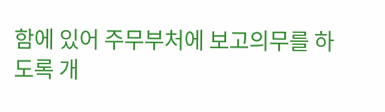함에 있어 주무부처에 보고의무를 하도록 개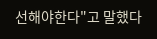선해야한다"고 말했다